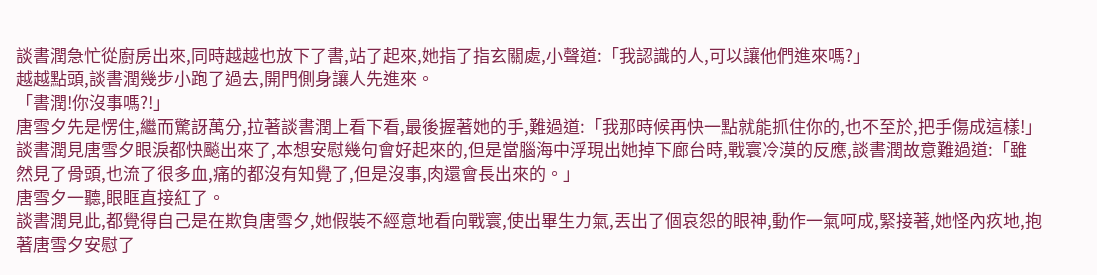談書潤急忙從廚房出來,同時越越也放下了書,站了起來,她指了指玄關處,小聲道:「我認識的人,可以讓他們進來嗎?」
越越點頭,談書潤幾步小跑了過去,開門側身讓人先進來。
「書潤!你沒事嗎?!」
唐雪夕先是愣住,繼而驚訝萬分,拉著談書潤上看下看,最後握著她的手,難過道:「我那時候再快一點就能抓住你的,也不至於,把手傷成這樣!」
談書潤見唐雪夕眼淚都快飈出來了,本想安慰幾句會好起來的,但是當腦海中浮現出她掉下廊台時,戰寰冷漠的反應,談書潤故意難過道:「雖然見了骨頭,也流了很多血,痛的都沒有知覺了,但是沒事,肉還會長出來的。」
唐雪夕一聽,眼眶直接紅了。
談書潤見此,都覺得自己是在欺負唐雪夕,她假裝不經意地看向戰寰,使出畢生力氣,丟出了個哀怨的眼神,動作一氣呵成,緊接著,她怪內疚地,抱著唐雪夕安慰了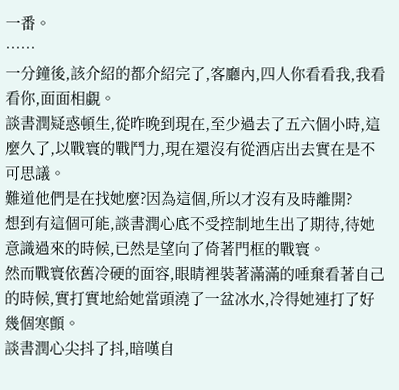一番。
……
一分鐘後,該介紹的都介紹完了,客廳內,四人你看看我,我看看你,面面相覷。
談書潤疑惑頓生,從昨晚到現在,至少過去了五六個小時,這麼久了,以戰寰的戰鬥力,現在還沒有從酒店出去實在是不可思議。
難道他們是在找她麼?因為這個,所以才沒有及時離開?
想到有這個可能,談書潤心底不受控制地生出了期待,待她意識過來的時候,已然是望向了倚著門框的戰寰。
然而戰寰依舊冷硬的面容,眼睛裡裝著滿滿的唾棄看著自己的時候,實打實地給她當頭澆了一盆冰水,冷得她連打了好幾個寒顫。
談書潤心尖抖了抖,暗嘆自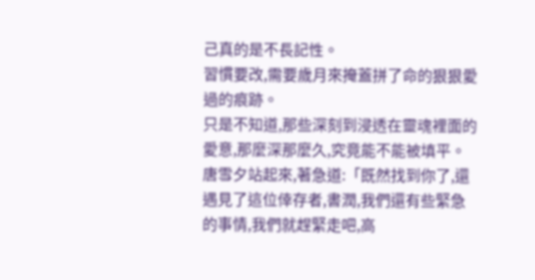己真的是不長記性。
習慣要改,需要歲月來掩蓋拼了命的狠狠愛過的痕跡。
只是不知道,那些深刻到浸透在靈魂裡面的愛意,那麼深那麼久,究竟能不能被填平。
唐雪夕站起來,著急道:「既然找到你了,還遇見了這位倖存者,書潤,我們還有些緊急的事情,我們就趕緊走吧,高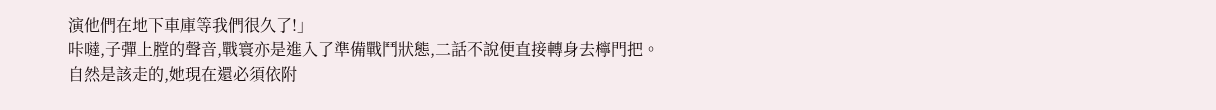演他們在地下車庫等我們很久了!」
咔噠,子彈上膛的聲音,戰寰亦是進入了準備戰鬥狀態,二話不說便直接轉身去檸門把。
自然是該走的,她現在還必須依附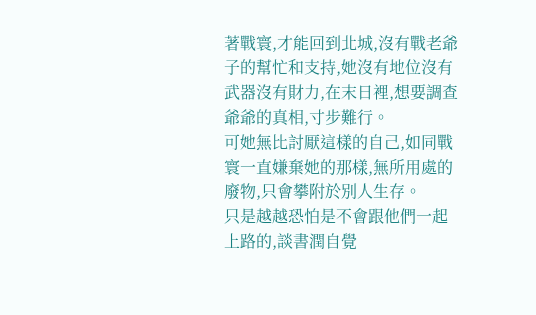著戰寰,才能回到北城,沒有戰老爺子的幫忙和支持,她沒有地位沒有武器沒有財力,在末日裡,想要調查爺爺的真相,寸步難行。
可她無比討厭這樣的自己,如同戰寰一直嫌棄她的那樣,無所用處的廢物,只會攀附於別人生存。
只是越越恐怕是不會跟他們一起上路的,談書潤自覺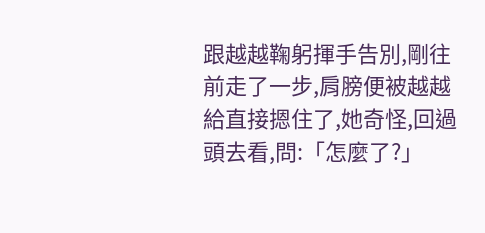跟越越鞠躬揮手告別,剛往前走了一步,肩膀便被越越給直接摁住了,她奇怪,回過頭去看,問:「怎麼了?」